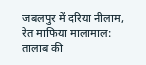जबलपुर में दरिया नीलाम, रेत माफिया मालामाल: तालाब की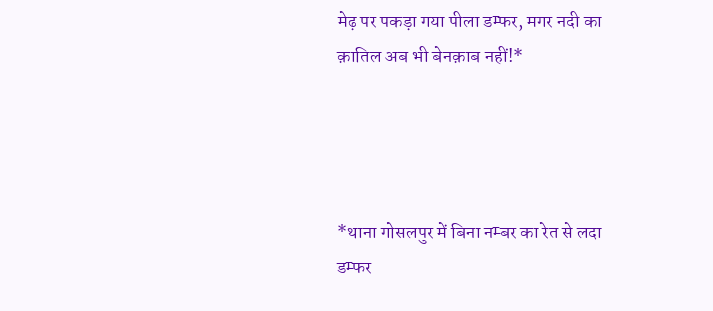मेढ़ पर पकड़ा गया पीला डम्फर, मगर नदी का क़ातिल अब भी बेनक़ाब नहीं!*




*थाना गोसलपुर में बिना नम्बर का रेत से लदा डम्फर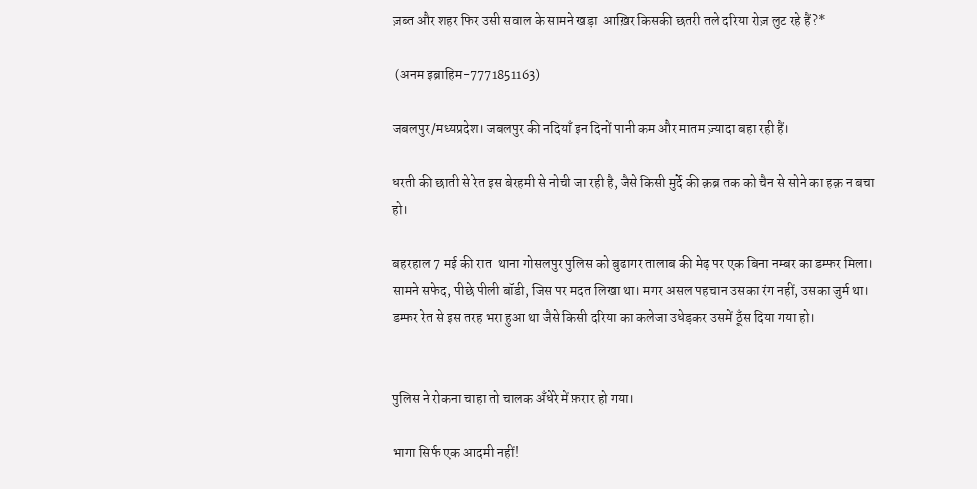ज़ब्त और शहर फिर उसी सवाल के सामने खड़ा  आख़िर किसकी छतरी तले दरिया रोज़ लुट रहे हैं?*

 (अनम इब्राहिम-7771851163)

जबलपुर/मध्यप्रदेश। जबलपुर की नदियाँ इन दिनों पानी कम और मातम ज़्यादा बहा रही हैं।

धरती की छाती से रेत इस बेरहमी से नोची जा रही है, जैसे किसी मुर्दे की क़ब्र तक को चैन से सोने का हक़ न बचा हो।

बहरहाल 7 मई की रात  थाना गोसलपुर पुलिस को बुढागर तालाब की मेढ़ पर एक बिना नम्बर का डम्फर मिला। सामने सफेद, पीछे पीली बॉडी, जिस पर मदत लिखा था। मगर असल पहचान उसका रंग नहीं, उसका जुर्म था। डम्फर रेत से इस तरह भरा हुआ था जैसे किसी दरिया का कलेजा उधेड़कर उसमें ठूँस दिया गया हो।


पुलिस ने रोकना चाहा तो चालक अँधेरे में फ़रार हो गया।

भागा सिर्फ एक आदमी नहीं!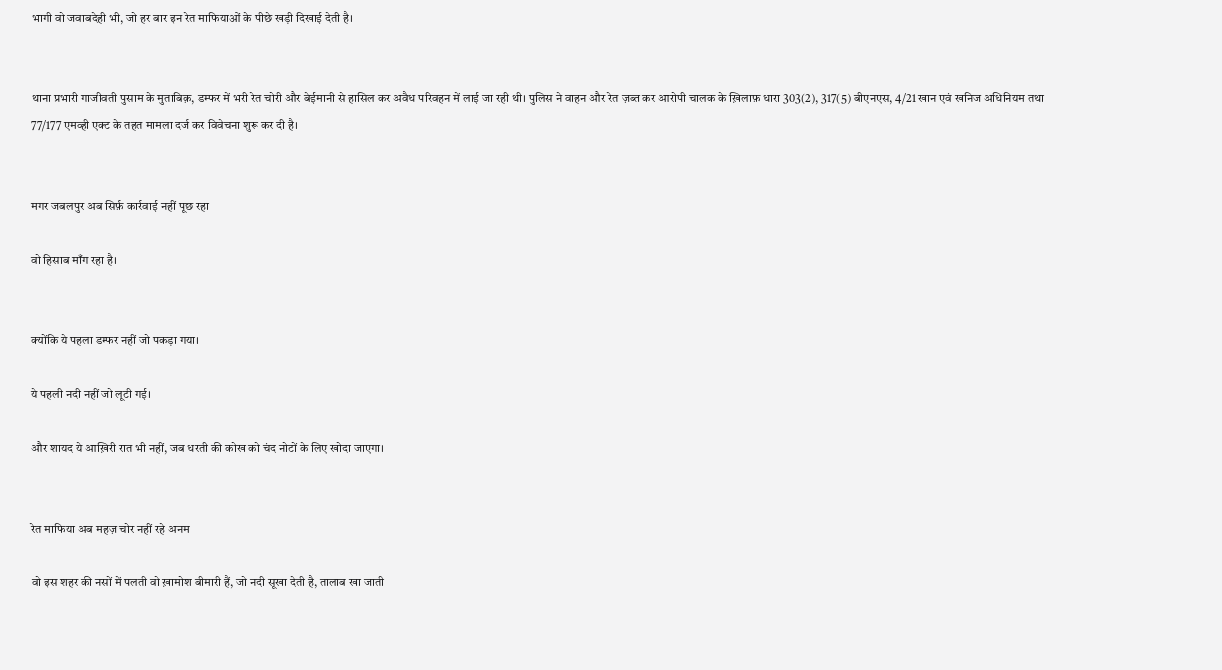भागी वो जवाबदेही भी, जो हर बार इन रेत माफियाओं के पीछे खड़ी दिखाई देती है।


थाना प्रभारी गाजीवती पुसाम के मुताबिक़, डम्फर में भरी रेत चोरी और बेईमानी से हासिल कर अवैध परिवहन में लाई जा रही थी। पुलिस ने वाहन और रेत ज़ब्त कर आरोपी चालक के ख़िलाफ़ धारा 303(2), 317(5) बीएनएस, 4/21 खान एवं खनिज अधिनियम तथा 77/177 एमव्ही एक्ट के तहत मामला दर्ज कर विवेचना शुरू कर दी है।


मगर जबलपुर अब सिर्फ़ कार्रवाई नहीं पूछ रहा

वो हिसाब माँग रहा है।


क्योंकि ये पहला डम्फर नहीं जो पकड़ा गया।

ये पहली नदी नहीं जो लूटी गई।

और शायद ये आख़िरी रात भी नहीं, जब धरती की कोख को चंद नोटों के लिए खोदा जाएगा।


रेत माफिया अब महज़ चोर नहीं रहे अनम

वो इस शहर की नसों में पलती वो ख़ामोश बीमारी हैं, जो नदी सूखा देती है, तालाब खा जाती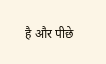है और पीछे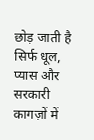छोड़ जाती है  सिर्फ धूल, प्यास और सरकारी कागज़ों में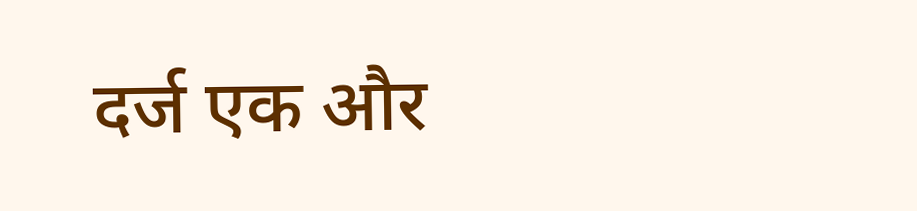दर्ज एक और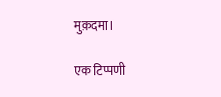मुक़दमा।

एक टिप्पणी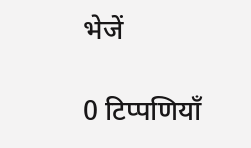भेजें

0 टिप्पणियाँ